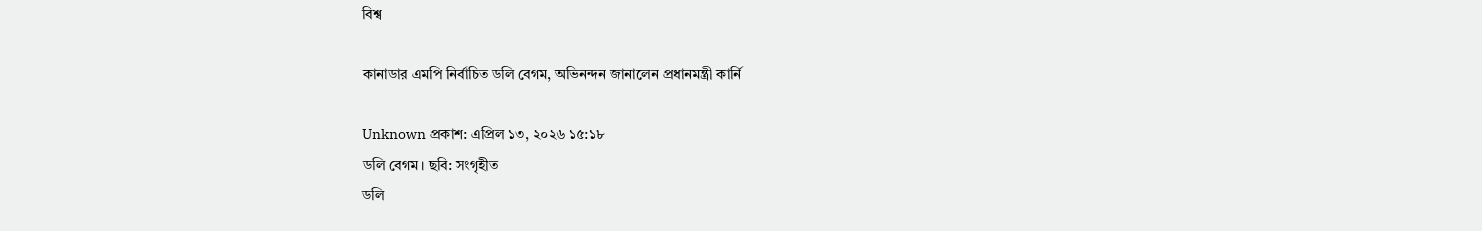বিশ্ব

কানাডার এমপি নির্বাচিত ডলি বেগম, অভিনন্দন জানালেন প্রধানমন্ত্রী কার্নি

Unknown প্রকাশ: এপ্রিল ১৩, ২০২৬ ১৫:১৮
ডলি বেগম। ছবি: সংগৃহীত
ডলি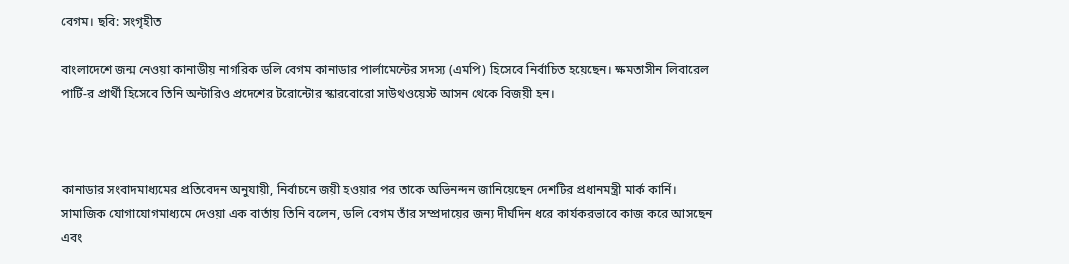বেগম। ছবি: সংগৃহীত

বাংলাদেশে জন্ম নেওয়া কানাডীয় নাগরিক ডলি বেগম কানাডার পার্লামেন্টের সদস্য (এমপি) হিসেবে নির্বাচিত হয়েছেন। ক্ষমতাসীন লিবারেল পার্টি-র প্রার্থী হিসেবে তিনি অন্টারিও প্রদেশের টরোন্টোর স্কারবোরো সাউথওয়েস্ট আসন থেকে বিজয়ী হন।



কানাডার সংবাদমাধ্যমের প্রতিবেদন অনুযায়ী, নির্বাচনে জয়ী হওয়ার পর তাকে অভিনন্দন জানিয়েছেন দেশটির প্রধানমন্ত্রী মার্ক কার্নি। সামাজিক যোগাযোগমাধ্যমে দেওয়া এক বার্তায় তিনি বলেন, ডলি বেগম তাঁর সম্প্রদায়ের জন্য দীর্ঘদিন ধরে কার্যকরভাবে কাজ করে আসছেন এবং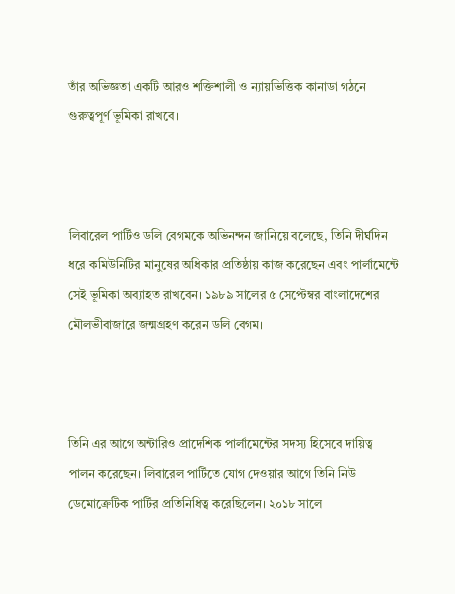তাঁর অভিজ্ঞতা একটি আরও শক্তিশালী ও ন্যায়ভিত্তিক কানাডা গঠনে গুরুত্বপূর্ণ ভূমিকা রাখবে।



লিবারেল পার্টিও ডলি বেগমকে অভিনন্দন জানিয়ে বলেছে, তিনি দীর্ঘদিন ধরে কমিউনিটির মানুষের অধিকার প্রতিষ্ঠায় কাজ করেছেন এবং পার্লামেন্টে সেই ভূমিকা অব্যাহত রাখবেন। ১৯৮৯ সালের ৫ সেপ্টেম্বর বাংলাদেশের মৌলভীবাজারে জন্মগ্রহণ করেন ডলি বেগম।



তিনি এর আগে অন্টারিও প্রাদেশিক পার্লামেন্টের সদস্য হিসেবে দায়িত্ব পালন করেছেন। লিবারেল পার্টিতে যোগ দেওয়ার আগে তিনি নিউ ডেমোক্রেটিক পার্টির প্রতিনিধিত্ব করেছিলেন। ২০১৮ সালে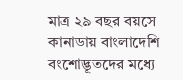মাত্র ২৯ বছর বয়সে কানাডায় বাংলাদেশি বংশোদ্ভূতদের মধ্যে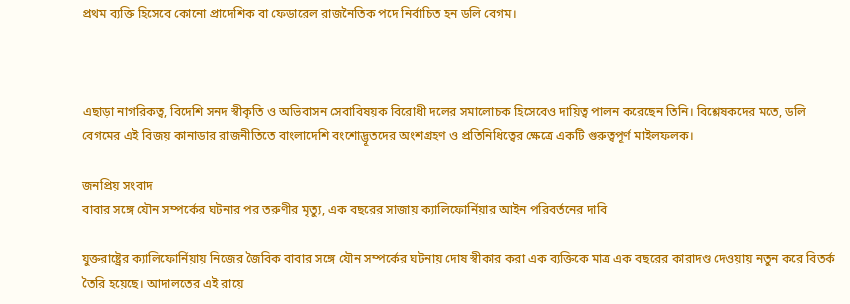প্রথম ব্যক্তি হিসেবে কোনো প্রাদেশিক বা ফেডারেল রাজনৈতিক পদে নির্বাচিত হন ডলি বেগম।



এছাড়া নাগরিকত্ব, বিদেশি সনদ স্বীকৃতি ও অভিবাসন সেবাবিষয়ক বিরোধী দলের সমালোচক হিসেবেও দায়িত্ব পালন করেছেন তিনি। বিশ্লেষকদের মতে, ডলি বেগমের এই বিজয় কানাডার রাজনীতিতে বাংলাদেশি বংশোদ্ভূতদের অংশগ্রহণ ও প্রতিনিধিত্বের ক্ষেত্রে একটি গুরুত্বপূর্ণ মাইলফলক।

জনপ্রিয় সংবাদ
বাবার সঙ্গে যৌন সম্পর্কের ঘটনার পর তরুণীর মৃত্যু, এক বছরের সাজায় ক্যালিফোর্নিয়ার আইন পরিবর্তনের দাবি

যুক্তরাষ্ট্রের ক্যালিফোর্নিয়ায় নিজের জৈবিক বাবার সঙ্গে যৌন সম্পর্কের ঘটনায় দোষ স্বীকার করা এক ব্যক্তিকে মাত্র এক বছরের কারাদণ্ড দেওয়ায় নতুন করে বিতর্ক তৈরি হয়েছে। আদালতের এই রায়ে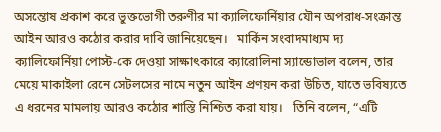অসন্তোষ প্রকাশ করে ভুক্তভোগী তরুণীর মা ক্যালিফোর্নিয়ার যৌন অপরাধ-সংক্রান্ত আইন আরও কঠোর করার দাবি জানিয়েছেন।   মার্কিন সংবাদমাধ্যম দ্য ক্যালিফোর্নিয়া পোস্ট-কে দেওয়া সাক্ষাৎকারে ক্যারোলিনা স্যান্ডোভাল বলেন, তার মেয়ে মাকাইলা রেনে সেটলসের নামে নতুন আইন প্রণয়ন করা উচিত, যাতে ভবিষ্যতে এ ধরনের মামলায় আরও কঠোর শাস্তি নিশ্চিত করা যায়।   তিনি বলেন, “এটি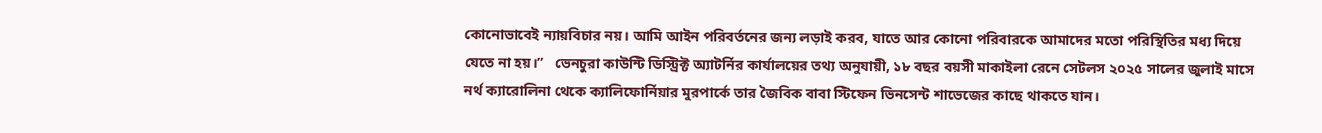কোনোভাবেই ন্যায়বিচার নয়। আমি আইন পরিবর্তনের জন্য লড়াই করব, যাতে আর কোনো পরিবারকে আমাদের মতো পরিস্থিতির মধ্য দিয়ে যেতে না হয়।”   ভেনচুরা কাউন্টি ডিস্ট্রিক্ট অ্যাটর্নির কার্যালয়ের তথ্য অনুযায়ী, ১৮ বছর বয়সী মাকাইলা রেনে সেটলস ২০২৫ সালের জুলাই মাসে নর্থ ক্যারোলিনা থেকে ক্যালিফোর্নিয়ার মুরপার্কে তার জৈবিক বাবা স্টিফেন ভিনসেন্ট শাভেজের কাছে থাকতে যান।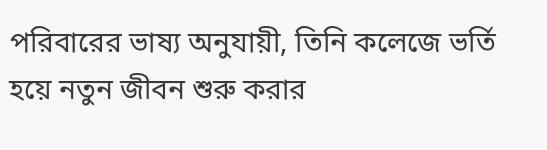পরিবারের ভাষ্য অনুযায়ী, তিনি কলেজে ভর্তি হয়ে নতুন জীবন শুরু করার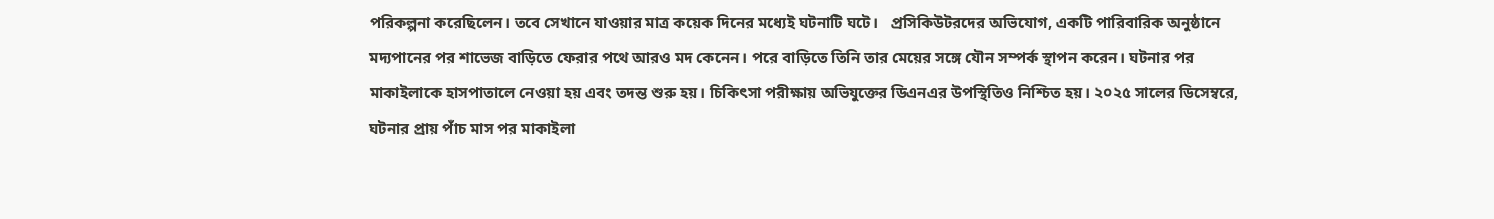পরিকল্পনা করেছিলেন। তবে সেখানে যাওয়ার মাত্র কয়েক দিনের মধ্যেই ঘটনাটি ঘটে।   প্রসিকিউটরদের অভিযোগ, একটি পারিবারিক অনুষ্ঠানে মদ্যপানের পর শাভেজ বাড়িতে ফেরার পথে আরও মদ কেনেন। পরে বাড়িতে তিনি তার মেয়ের সঙ্গে যৌন সম্পর্ক স্থাপন করেন। ঘটনার পর মাকাইলাকে হাসপাতালে নেওয়া হয় এবং তদন্ত শুরু হয়। চিকিৎসা পরীক্ষায় অভিযুক্তের ডিএনএর উপস্থিতিও নিশ্চিত হয়। ২০২৫ সালের ডিসেম্বরে, ঘটনার প্রায় পাঁচ মাস পর মাকাইলা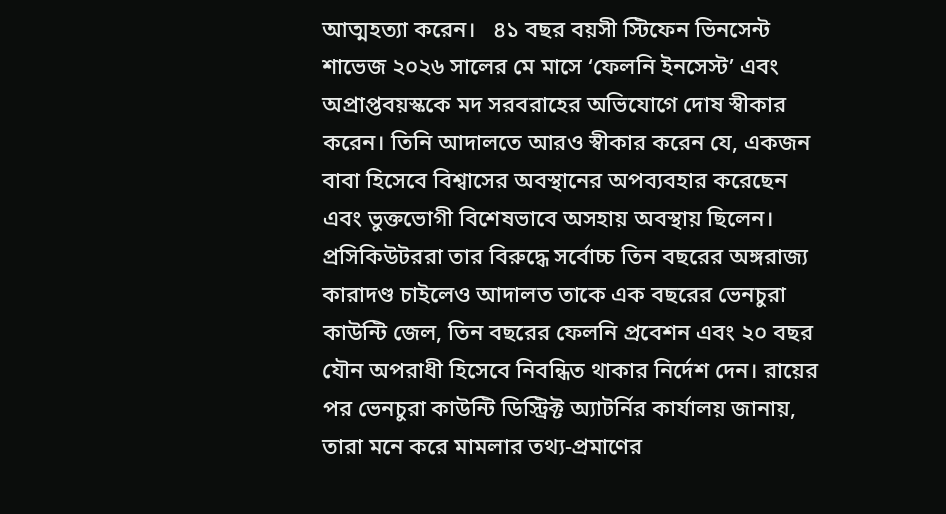আত্মহত্যা করেন।   ৪১ বছর বয়সী স্টিফেন ভিনসেন্ট শাভেজ ২০২৬ সালের মে মাসে ‘ফেলনি ইনসেস্ট’ এবং অপ্রাপ্তবয়স্ককে মদ সরবরাহের অভিযোগে দোষ স্বীকার করেন। তিনি আদালতে আরও স্বীকার করেন যে, একজন বাবা হিসেবে বিশ্বাসের অবস্থানের অপব্যবহার করেছেন এবং ভুক্তভোগী বিশেষভাবে অসহায় অবস্থায় ছিলেন।   প্রসিকিউটররা তার বিরুদ্ধে সর্বোচ্চ তিন বছরের অঙ্গরাজ্য কারাদণ্ড চাইলেও আদালত তাকে এক বছরের ভেনচুরা কাউন্টি জেল, তিন বছরের ফেলনি প্রবেশন এবং ২০ বছর যৌন অপরাধী হিসেবে নিবন্ধিত থাকার নির্দেশ দেন। রায়ের পর ভেনচুরা কাউন্টি ডিস্ট্রিক্ট অ্যাটর্নির কার্যালয় জানায়, তারা মনে করে মামলার তথ্য-প্রমাণের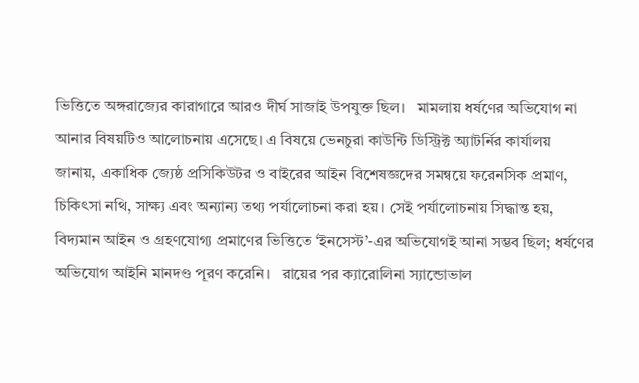ভিত্তিতে অঙ্গরাজ্যের কারাগারে আরও দীর্ঘ সাজাই উপযুক্ত ছিল।   মামলায় ধর্ষণের অভিযোগ না আনার বিষয়টিও আলোচনায় এসেছে। এ বিষয়ে ভেনচুরা কাউন্টি ডিস্ট্রিক্ট অ্যাটর্নির কার্যালয় জানায়, একাধিক জ্যেষ্ঠ প্রসিকিউটর ও বাইরের আইন বিশেষজ্ঞদের সমন্বয়ে ফরেনসিক প্রমাণ, চিকিৎসা নথি, সাক্ষ্য এবং অন্যান্য তথ্য পর্যালোচনা করা হয়। সেই পর্যালোচনায় সিদ্ধান্ত হয়, বিদ্যমান আইন ও গ্রহণযোগ্য প্রমাণের ভিত্তিতে ‘ইনসেস্ট’-এর অভিযোগই আনা সম্ভব ছিল; ধর্ষণের অভিযোগ আইনি মানদণ্ড পূরণ করেনি।   রায়ের পর ক্যারোলিনা স্যান্ডোভাল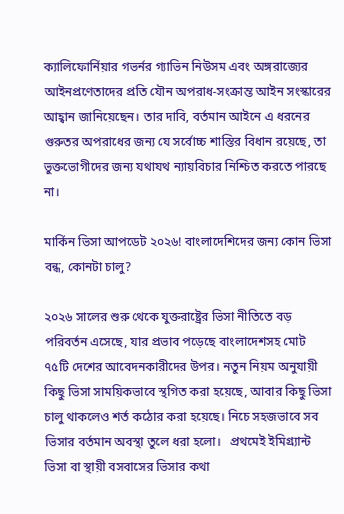ক্যালিফোর্নিয়ার গভর্নর গ্যাভিন নিউসম এবং অঙ্গরাজ্যের আইনপ্রণেতাদের প্রতি যৌন অপরাধ-সংক্রান্ত আইন সংস্কারের আহ্বান জানিয়েছেন। তার দাবি, বর্তমান আইনে এ ধরনের গুরুতর অপরাধের জন্য যে সর্বোচ্চ শাস্তির বিধান রয়েছে, তা ভুক্তভোগীদের জন্য যথাযথ ন্যায়বিচার নিশ্চিত করতে পারছে না।

মার্কিন ভিসা আপডেট ২০২৬! বাংলাদেশিদের জন্য কোন ভিসা বন্ধ, কোনটা চালু?

২০২৬ সালের শুরু থেকে যুক্তরাষ্ট্রের ভিসা নীতিতে বড় পরিবর্তন এসেছে, যার প্রভাব পড়েছে বাংলাদেশসহ মোট ৭৫টি দেশের আবেদনকারীদের উপর। নতুন নিয়ম অনুযায়ী কিছু ভিসা সাময়িকভাবে স্থগিত করা হয়েছে, আবার কিছু ভিসা চালু থাকলেও শর্ত কঠোর করা হয়েছে। নিচে সহজভাবে সব ভিসার বর্তমান অবস্থা তুলে ধরা হলো।   প্রথমেই ইমিগ্র্যান্ট ভিসা বা স্থায়ী বসবাসের ভিসার কথা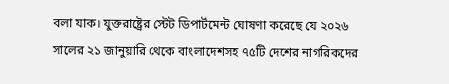বলা যাক। যুক্তরাষ্ট্রের স্টেট ডিপার্টমেন্ট ঘোষণা করেছে যে ২০২৬ সালের ২১ জানুয়ারি থেকে বাংলাদেশসহ ৭৫টি দেশের নাগরিকদের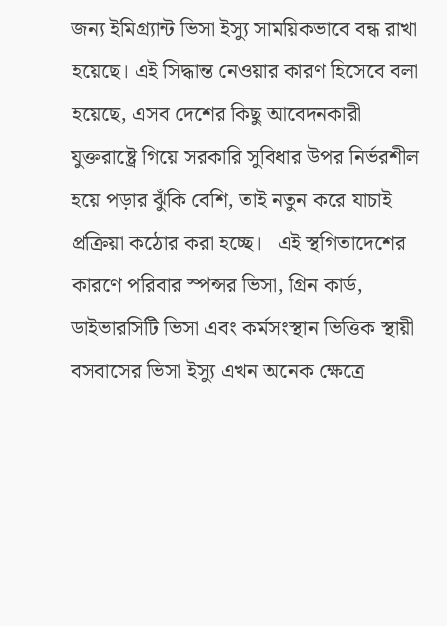জন্য ইমিগ্র্যান্ট ভিসা ইস্যু সাময়িকভাবে বন্ধ রাখা হয়েছে। এই সিদ্ধান্ত নেওয়ার কারণ হিসেবে বলা হয়েছে, এসব দেশের কিছু আবেদনকারী যুক্তরাষ্ট্রে গিয়ে সরকারি সুবিধার উপর নির্ভরশীল হয়ে পড়ার ঝুঁকি বেশি, তাই নতুন করে যাচাই প্রক্রিয়া কঠোর করা হচ্ছে।   এই স্থগিতাদেশের কারণে পরিবার স্পন্সর ভিসা, গ্রিন কার্ড, ডাইভারসিটি ভিসা এবং কর্মসংস্থান ভিত্তিক স্থায়ী বসবাসের ভিসা ইস্যু এখন অনেক ক্ষেত্রে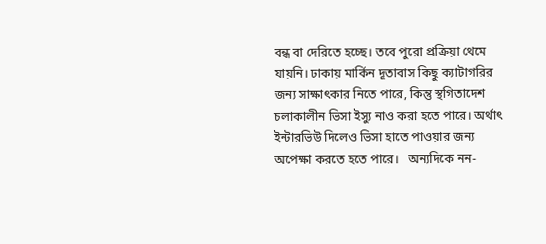বন্ধ বা দেরিতে হচ্ছে। তবে পুরো প্রক্রিয়া থেমে যায়নি। ঢাকায় মার্কিন দূতাবাস কিছু ক্যাটাগরির জন্য সাক্ষাৎকার নিতে পারে, কিন্তু স্থগিতাদেশ চলাকালীন ভিসা ইস্যু নাও করা হতে পারে। অর্থাৎ ইন্টারভিউ দিলেও ভিসা হাতে পাওয়ার জন্য অপেক্ষা করতে হতে পারে।   অন্যদিকে নন-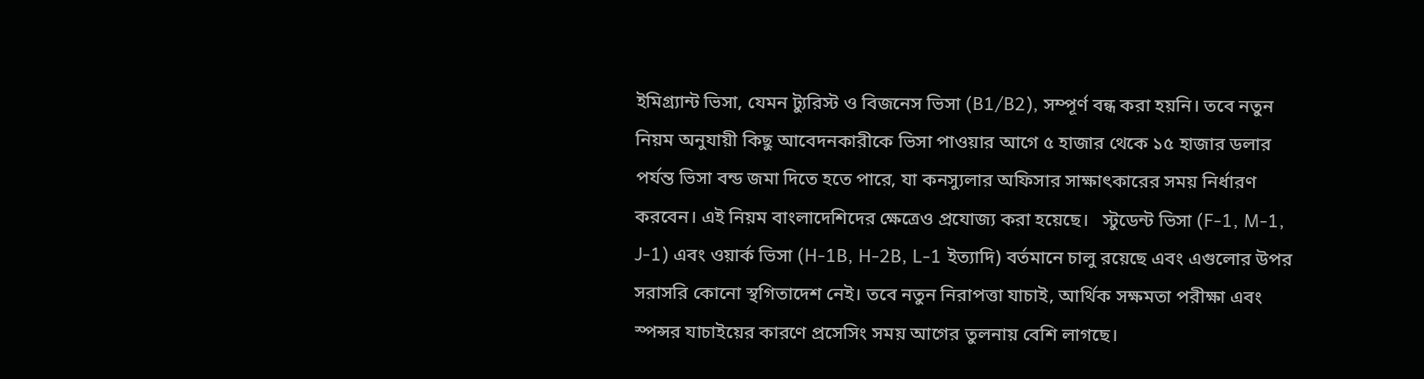ইমিগ্র্যান্ট ভিসা, যেমন ট্যুরিস্ট ও বিজনেস ভিসা (B1/B2), সম্পূর্ণ বন্ধ করা হয়নি। তবে নতুন নিয়ম অনুযায়ী কিছু আবেদনকারীকে ভিসা পাওয়ার আগে ৫ হাজার থেকে ১৫ হাজার ডলার পর্যন্ত ভিসা বন্ড জমা দিতে হতে পারে, যা কনস্যুলার অফিসার সাক্ষাৎকারের সময় নির্ধারণ করবেন। এই নিয়ম বাংলাদেশিদের ক্ষেত্রেও প্রযোজ্য করা হয়েছে।   স্টুডেন্ট ভিসা (F-1, M-1, J-1) এবং ওয়ার্ক ভিসা (H-1B, H-2B, L-1 ইত্যাদি) বর্তমানে চালু রয়েছে এবং এগুলোর উপর সরাসরি কোনো স্থগিতাদেশ নেই। তবে নতুন নিরাপত্তা যাচাই, আর্থিক সক্ষমতা পরীক্ষা এবং স্পন্সর যাচাইয়ের কারণে প্রসেসিং সময় আগের তুলনায় বেশি লাগছে।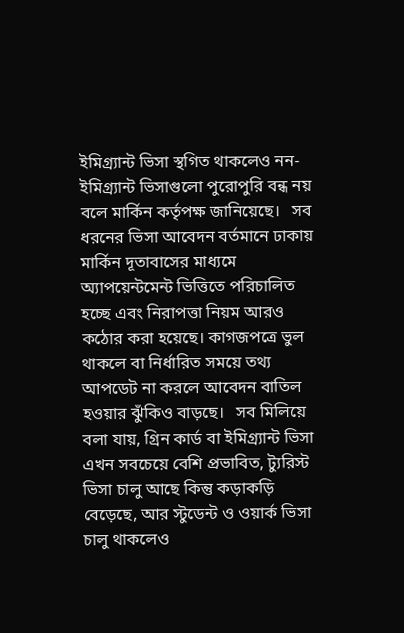ইমিগ্র্যান্ট ভিসা স্থগিত থাকলেও নন-ইমিগ্র্যান্ট ভিসাগুলো পুরোপুরি বন্ধ নয় বলে মার্কিন কর্তৃপক্ষ জানিয়েছে।   সব ধরনের ভিসা আবেদন বর্তমানে ঢাকায় মার্কিন দূতাবাসের মাধ্যমে অ্যাপয়েন্টমেন্ট ভিত্তিতে পরিচালিত হচ্ছে এবং নিরাপত্তা নিয়ম আরও কঠোর করা হয়েছে। কাগজপত্রে ভুল থাকলে বা নির্ধারিত সময়ে তথ্য আপডেট না করলে আবেদন বাতিল হওয়ার ঝুঁকিও বাড়ছে।   সব মিলিয়ে বলা যায়, গ্রিন কার্ড বা ইমিগ্র্যান্ট ভিসা এখন সবচেয়ে বেশি প্রভাবিত, ট্যুরিস্ট ভিসা চালু আছে কিন্তু কড়াকড়ি বেড়েছে, আর স্টুডেন্ট ও ওয়ার্ক ভিসা চালু থাকলেও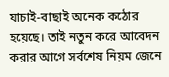যাচাই-বাছাই অনেক কঠোর হয়েছে। তাই নতুন করে আবেদন করার আগে সর্বশেষ নিয়ম জেনে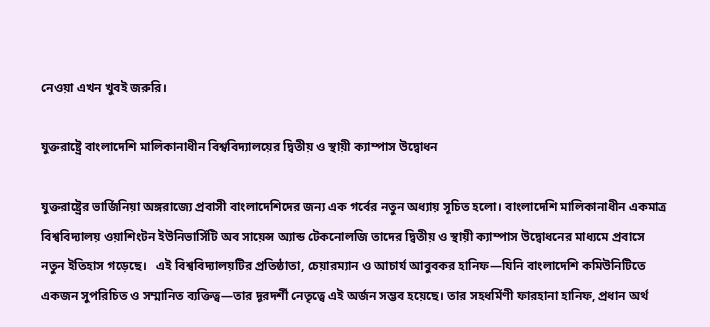নেওয়া এখন খুবই জরুরি।

যুক্তরাষ্ট্রে বাংলাদেশি মালিকানাধীন বিশ্ববিদ্যালয়ের দ্বিতীয় ও স্থায়ী ক্যাম্পাস উদ্বোধন

যুক্তরাষ্ট্রের ভার্জিনিয়া অঙ্গরাজ্যে প্রবাসী বাংলাদেশিদের জন্য এক গর্বের নতুন অধ্যায় সূচিত হলো। বাংলাদেশি মালিকানাধীন একমাত্র বিশ্ববিদ্যালয় ওয়াশিংটন ইউনিভার্সিটি অব সায়েন্স অ্যান্ড টেকনোলজি তাদের দ্বিতীয় ও স্থায়ী ক্যাম্পাস উদ্বোধনের মাধ্যমে প্রবাসে নতুন ইতিহাস গড়েছে।   এই বিশ্ববিদ্যালয়টির প্রতিষ্ঠাতা, চেয়ারম্যান ও আচার্য আবুবকর হানিফ—যিনি বাংলাদেশি কমিউনিটিতে একজন সুপরিচিত ও সম্মানিত ব্যক্তিত্ব—তার দূরদর্শী নেতৃত্বে এই অর্জন সম্ভব হয়েছে। তার সহধর্মিণী ফারহানা হানিফ, প্রধান অর্থ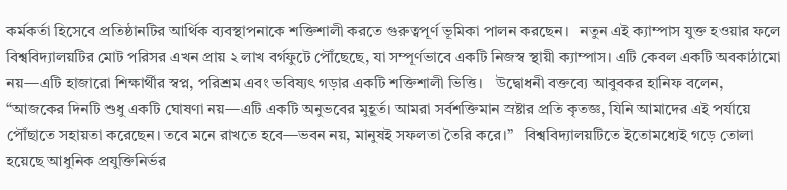কর্মকর্তা হিসেবে প্রতিষ্ঠানটির আর্থিক ব্যবস্থাপনাকে শক্তিশালী করতে গুরুত্বপূর্ণ ভূমিকা পালন করছেন।   নতুন এই ক্যাম্পাস যুক্ত হওয়ার ফলে বিশ্ববিদ্যালয়টির মোট পরিসর এখন প্রায় ২ লাখ বর্গফুটে পৌঁছেছে, যা সম্পূর্ণভাবে একটি নিজস্ব স্থায়ী ক্যাম্পাস। এটি কেবল একটি অবকাঠামো নয়—এটি হাজারো শিক্ষার্থীর স্বপ্ন, পরিশ্রম এবং ভবিষ্যৎ গড়ার একটি শক্তিশালী ভিত্তি।   উদ্বোধনী বক্তব্যে আবুবকর হানিফ বলেন, “আজকের দিনটি শুধু একটি ঘোষণা নয়—এটি একটি অনুভবের মুহূর্ত। আমরা সর্বশক্তিমান স্রষ্টার প্রতি কৃতজ্ঞ, যিনি আমাদের এই পর্যায়ে পৌঁছাতে সহায়তা করেছেন। তবে মনে রাখতে হবে—ভবন নয়, মানুষই সফলতা তৈরি করে।”   বিশ্ববিদ্যালয়টিতে ইতোমধ্যেই গড়ে তোলা হয়েছে আধুনিক প্রযুক্তিনির্ভর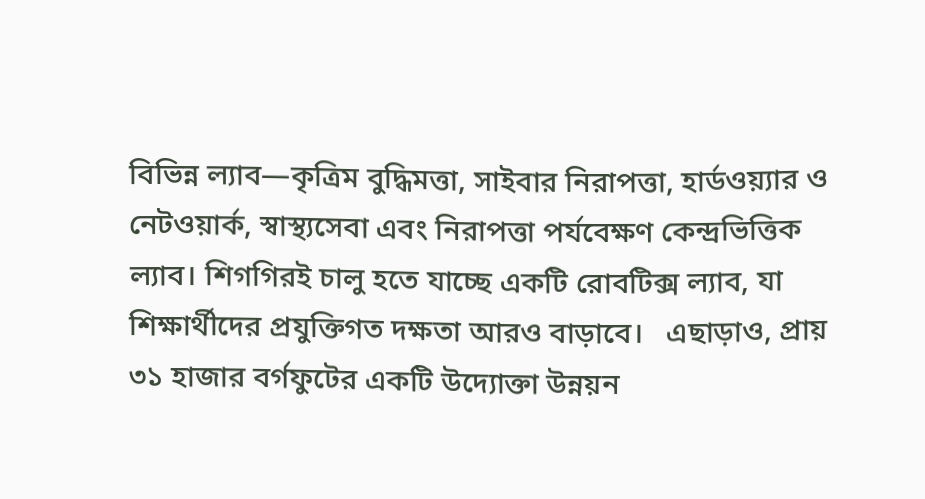বিভিন্ন ল্যাব—কৃত্রিম বুদ্ধিমত্তা, সাইবার নিরাপত্তা, হার্ডওয়্যার ও নেটওয়ার্ক, স্বাস্থ্যসেবা এবং নিরাপত্তা পর্যবেক্ষণ কেন্দ্রভিত্তিক ল্যাব। শিগগিরই চালু হতে যাচ্ছে একটি রোবটিক্স ল্যাব, যা শিক্ষার্থীদের প্রযুক্তিগত দক্ষতা আরও বাড়াবে।   এছাড়াও, প্রায় ৩১ হাজার বর্গফুটের একটি উদ্যোক্তা উন্নয়ন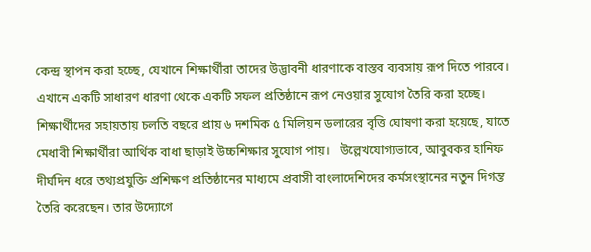কেন্দ্র স্থাপন করা হচ্ছে, যেখানে শিক্ষার্থীরা তাদের উদ্ভাবনী ধারণাকে বাস্তব ব্যবসায় রূপ দিতে পারবে। এখানে একটি সাধারণ ধারণা থেকে একটি সফল প্রতিষ্ঠানে রূপ নেওয়ার সুযোগ তৈরি করা হচ্ছে।   শিক্ষার্থীদের সহায়তায় চলতি বছরে প্রায় ৬ দশমিক ৫ মিলিয়ন ডলারের বৃত্তি ঘোষণা করা হয়েছে, যাতে মেধাবী শিক্ষার্থীরা আর্থিক বাধা ছাড়াই উচ্চশিক্ষার সুযোগ পায়।   উল্লেখযোগ্যভাবে, আবুবকর হানিফ দীর্ঘদিন ধরে তথ্যপ্রযুক্তি প্রশিক্ষণ প্রতিষ্ঠানের মাধ্যমে প্রবাসী বাংলাদেশিদের কর্মসংস্থানের নতুন দিগন্ত তৈরি করেছেন। তার উদ্যোগে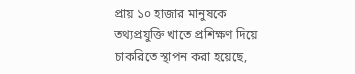প্রায় ১০ হাজার মানুষকে তথ্যপ্রযুক্তি খাতে প্রশিক্ষণ দিয়ে চাকরিতে স্থাপন করা হয়েছে,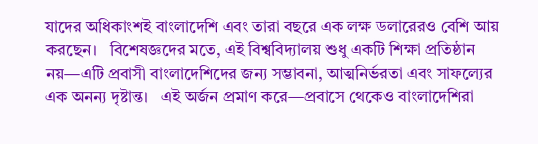যাদের অধিকাংশই বাংলাদেশি এবং তারা বছরে এক লক্ষ ডলারেরও বেশি আয় করছেন।   বিশেষজ্ঞদের মতে, এই বিশ্ববিদ্যালয় শুধু একটি শিক্ষা প্রতিষ্ঠান নয়—এটি প্রবাসী বাংলাদেশিদের জন্য সম্ভাবনা, আত্মনির্ভরতা এবং সাফল্যের এক অনন্য দৃষ্টান্ত।   এই অর্জন প্রমাণ করে—প্রবাসে থেকেও বাংলাদেশিরা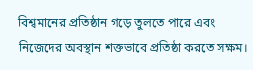বিশ্বমানের প্রতিষ্ঠান গড়ে তুলতে পারে এবং নিজেদের অবস্থান শক্তভাবে প্রতিষ্ঠা করতে সক্ষম।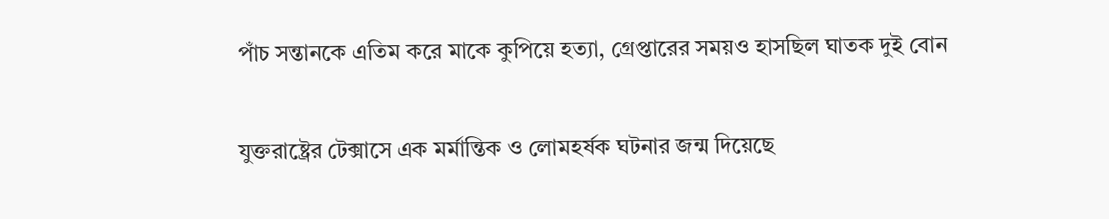পাঁচ সন্তানকে এতিম করে মাকে কুপিয়ে হত্যা, গ্রেপ্তারের সময়ও হাসছিল ঘাতক দুই বোন

যুক্তরাষ্ট্রের টেক্সাসে এক মর্মান্তিক ও লোমহর্ষক ঘটনার জন্ম দিয়েছে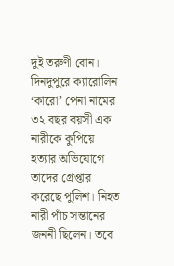দুই তরুণী বোন। দিনদুপুরে ক্যারোলিন ‘কারো’ পেনা নামের ৩২ বছর বয়সী এক নারীকে কুপিয়ে হত্যার অভিযোগে তাদের গ্রেপ্তার করেছে পুলিশ। নিহত নারী পাঁচ সন্তানের জননী ছিলেন। তবে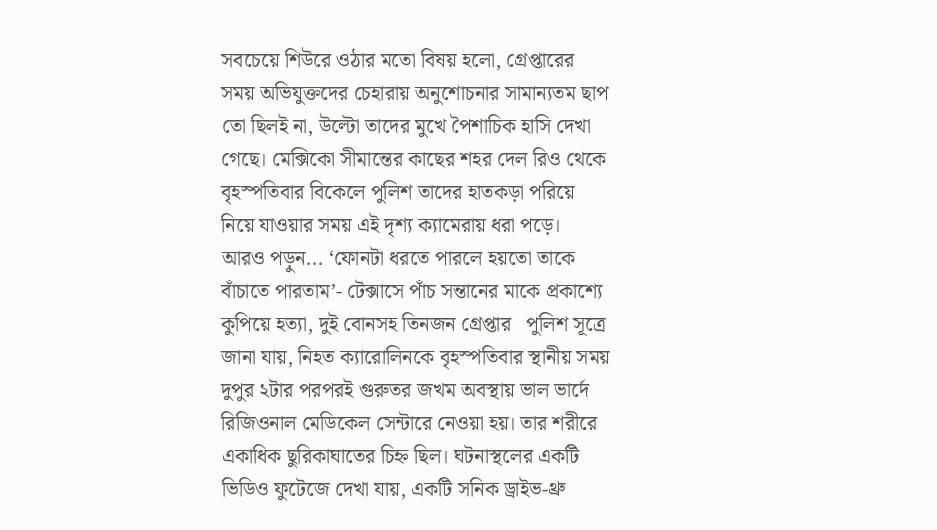সবচেয়ে শিউরে ওঠার মতো বিষয় হলো, গ্রেপ্তারের সময় অভিযুক্তদের চেহারায় অনুশোচনার সামান্যতম ছাপ তো ছিলই না, উল্টো তাদের মুখে পৈশাচিক হাসি দেখা গেছে। মেক্সিকো সীমান্তের কাছের শহর দেল রিও থেকে বৃহস্পতিবার বিকেলে পুলিশ তাদের হাতকড়া পরিয়ে নিয়ে যাওয়ার সময় এই দৃশ্য ক্যামেরায় ধরা পড়ে।   আরও পড়ুন... ‘ফোনটা ধরতে পারলে হয়তো তাকে বাঁচাতে পারতাম’- টেক্সাসে পাঁচ সন্তানের মাকে প্রকাশ্যে কুপিয়ে হত্যা, দুই বোনসহ তিনজন গ্রেপ্তার   পুলিশ সূত্রে জানা যায়, নিহত ক্যারোলিনকে বৃহস্পতিবার স্থানীয় সময় দুপুর ২টার পরপরই গুরুতর জখম অবস্থায় ভাল ভার্দে রিজিওনাল মেডিকেল সেন্টারে নেওয়া হয়। তার শরীরে একাধিক ছুরিকাঘাতের চিহ্ন ছিল। ঘটনাস্থলের একটি ভিডিও ফুটেজে দেখা যায়, একটি সনিক ড্রাইভ-থ্রু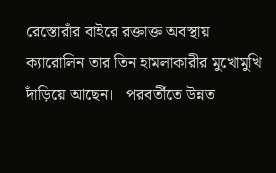রেস্তোরাঁর বাইরে রক্তাক্ত অবস্থায় ক্যারোলিন তার তিন হামলাকারীর মুখোমুখি দাঁড়িয়ে আছেন।   পরবর্তীতে উন্নত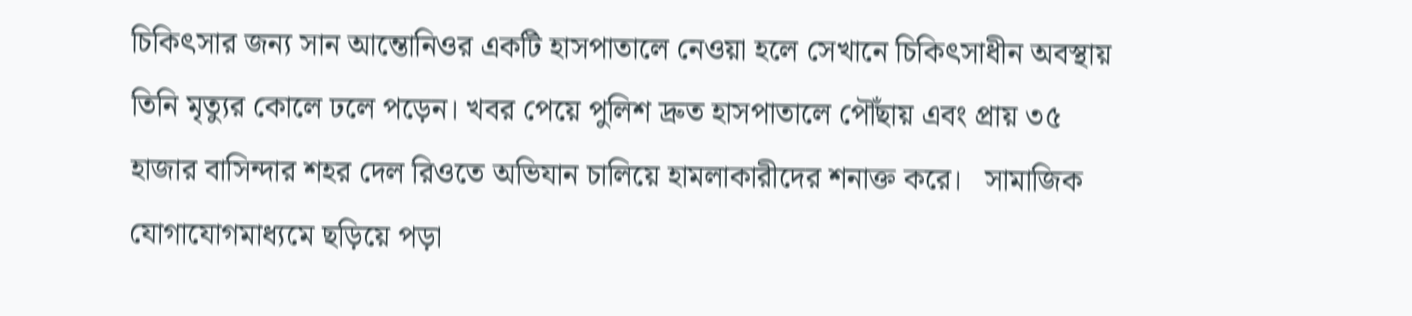চিকিৎসার জন্য সান আন্তোনিওর একটি হাসপাতালে নেওয়া হলে সেখানে চিকিৎসাধীন অবস্থায় তিনি মৃত্যুর কোলে ঢলে পড়েন। খবর পেয়ে পুলিশ দ্রুত হাসপাতালে পৌঁছায় এবং প্রায় ৩৫ হাজার বাসিন্দার শহর দেল রিওতে অভিযান চালিয়ে হামলাকারীদের শনাক্ত করে।   সামাজিক যোগাযোগমাধ্যমে ছড়িয়ে পড়া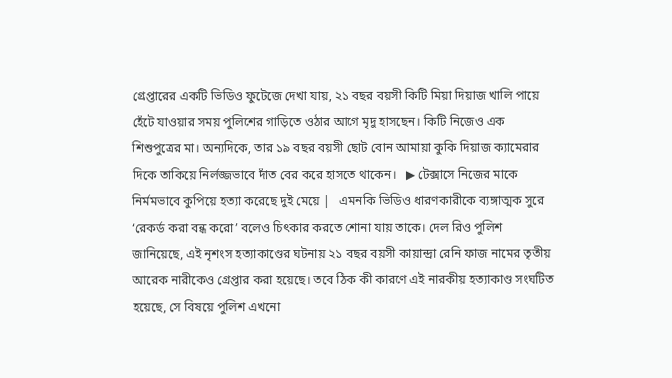গ্রেপ্তারের একটি ভিডিও ফুটেজে দেখা যায়, ২১ বছর বয়সী কিটি মিয়া দিয়াজ খালি পায়ে হেঁটে যাওয়ার সময় পুলিশের গাড়িতে ওঠার আগে মৃদু হাসছেন। কিটি নিজেও এক শিশুপুত্রের মা। অন্যদিকে, তার ১৯ বছর বয়সী ছোট বোন আমায়া কুকি দিয়াজ ক্যামেরার দিকে তাকিয়ে নির্লজ্জভাবে দাঁত বের করে হাসতে থাকেন।   ▶ টেক্সাসে নিজের মাকে নির্মমভাবে কুপিয়ে হত্যা করেছে দুই মেয়ে |   এমনকি ভিডিও ধারণকারীকে ব্যঙ্গাত্মক সুরে ‘রেকর্ড করা বন্ধ করো’ বলেও চিৎকার করতে শোনা যায় তাকে। দেল রিও পুলিশ জানিয়েছে, এই নৃশংস হত্যাকাণ্ডের ঘটনায় ২১ বছর বয়সী কায়ান্দ্রা রেনি ফাজ নামের তৃতীয় আরেক নারীকেও গ্রেপ্তার করা হয়েছে। তবে ঠিক কী কারণে এই নারকীয় হত্যাকাণ্ড সংঘটিত হয়েছে, সে বিষয়ে পুলিশ এখনো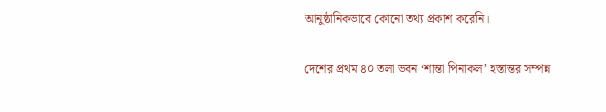আনুষ্ঠানিকভাবে কোনো তথ্য প্রকাশ করেনি।

দেশের প্রথম ৪০ তলা ভবন ‘শান্তা পিনাকল’ হস্তান্তর সম্পন্ন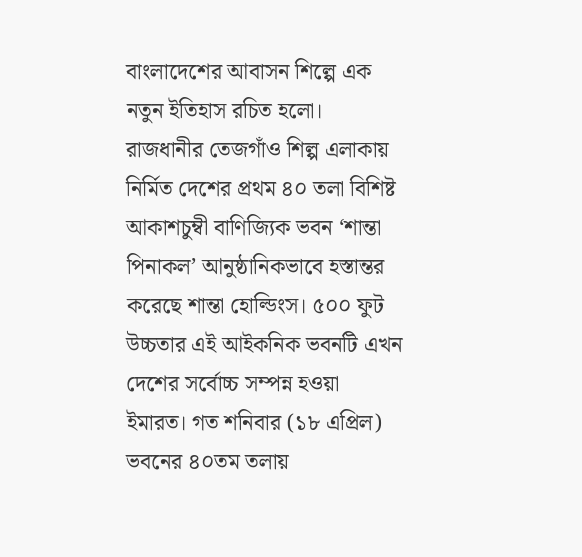বাংলাদেশের আবাসন শিল্পে এক নতুন ইতিহাস রচিত হলো। রাজধানীর তেজগাঁও শিল্প এলাকায় নির্মিত দেশের প্রথম ৪০ তলা বিশিষ্ট আকাশচুম্বী বাণিজ্যিক ভবন ‘শান্তা পিনাকল’ আনুষ্ঠানিকভাবে হস্তান্তর করেছে শান্তা হোল্ডিংস। ৫০০ ফুট উচ্চতার এই আইকনিক ভবনটি এখন দেশের সর্বোচ্চ সম্পন্ন হওয়া ইমারত। গত শনিবার (১৮ এপ্রিল) ভবনের ৪০তম তলায়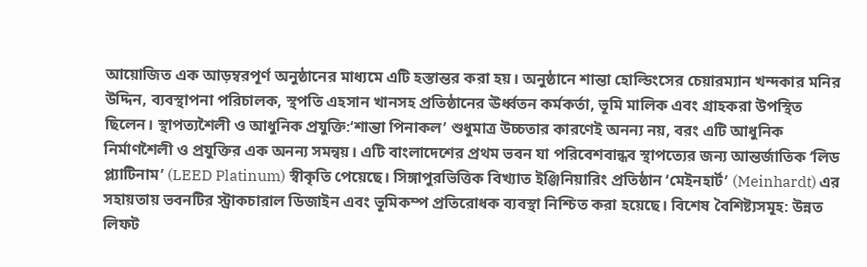আয়োজিত এক আড়ম্বরপূর্ণ অনুষ্ঠানের মাধ্যমে এটি হস্তান্তর করা হয়। অনুষ্ঠানে শান্তা হোল্ডিংসের চেয়ারম্যান খন্দকার মনির উদ্দিন, ব্যবস্থাপনা পরিচালক, স্থপতি এহসান খানসহ প্রতিষ্ঠানের ঊর্ধ্বতন কর্মকর্তা, ভূমি মালিক এবং গ্রাহকরা উপস্থিত ছিলেন। স্থাপত্যশৈলী ও আধুনিক প্রযুক্তি:‘শান্তা পিনাকল’ শুধুমাত্র উচ্চতার কারণেই অনন্য নয়, বরং এটি আধুনিক নির্মাণশৈলী ও প্রযুক্তির এক অনন্য সমন্বয়। এটি বাংলাদেশের প্রথম ভবন যা পরিবেশবান্ধব স্থাপত্যের জন্য আন্তর্জাতিক ‘লিড প্ল্যাটিনাম’ (LEED Platinum) স্বীকৃতি পেয়েছে। সিঙ্গাপুরভিত্তিক বিখ্যাত ইঞ্জিনিয়ারিং প্রতিষ্ঠান ‘মেইনহার্ট’ (Meinhardt) এর সহায়তায় ভবনটির স্ট্রাকচারাল ডিজাইন এবং ভূমিকম্প প্রতিরোধক ব্যবস্থা নিশ্চিত করা হয়েছে। বিশেষ বৈশিষ্ট্যসমূহ: উন্নত লিফট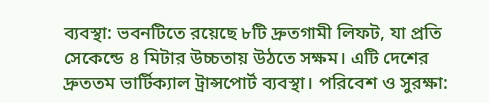ব্যবস্থা: ভবনটিতে রয়েছে ৮টি দ্রুতগামী লিফট, যা প্রতি সেকেন্ডে ৪ মিটার উচ্চতায় উঠতে সক্ষম। এটি দেশের দ্রুততম ভার্টিক্যাল ট্রান্সপোর্ট ব্যবস্থা। পরিবেশ ও সুরক্ষা: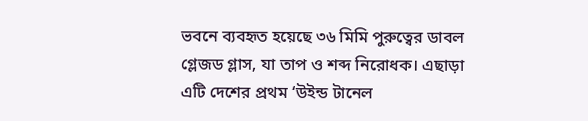ভবনে ব্যবহৃত হয়েছে ৩৬ মিমি পুরুত্বের ডাবল গ্লেজড গ্লাস, যা তাপ ও শব্দ নিরোধক। এছাড়া এটি দেশের প্রথম ‘উইন্ড টানেল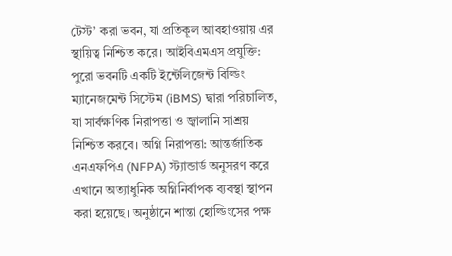টেস্ট’ করা ভবন, যা প্রতিকূল আবহাওয়ায় এর স্থায়িত্ব নিশ্চিত করে। আইবিএমএস প্রযুক্তি: পুরো ভবনটি একটি ইন্টেলিজেন্ট বিল্ডিং ম্যানেজমেন্ট সিস্টেম (iBMS) দ্বারা পরিচালিত, যা সার্বক্ষণিক নিরাপত্তা ও জ্বালানি সাশ্রয় নিশ্চিত করবে। অগ্নি নিরাপত্তা: আন্তর্জাতিক এনএফপিএ (NFPA) স্ট্যান্ডার্ড অনুসরণ করে এখানে অত্যাধুনিক অগ্নিনির্বাপক ব্যবস্থা স্থাপন করা হয়েছে। অনুষ্ঠানে শান্তা হোল্ডিংসের পক্ষ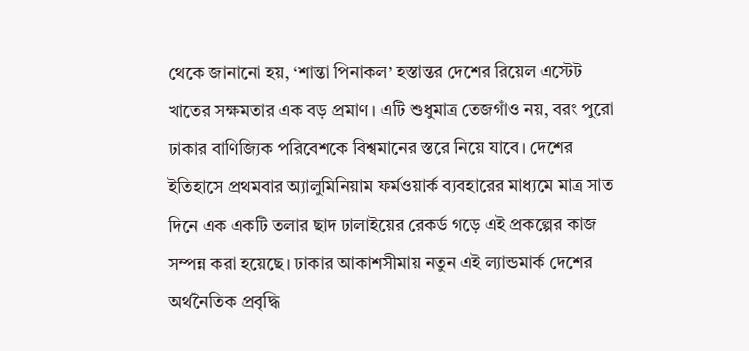থেকে জানানো হয়, ‘শান্তা পিনাকল’ হস্তান্তর দেশের রিয়েল এস্টেট খাতের সক্ষমতার এক বড় প্রমাণ। এটি শুধুমাত্র তেজগাঁও নয়, বরং পুরো ঢাকার বাণিজ্যিক পরিবেশকে বিশ্বমানের স্তরে নিয়ে যাবে। দেশের ইতিহাসে প্রথমবার অ্যালুমিনিয়াম ফর্মওয়ার্ক ব্যবহারের মাধ্যমে মাত্র সাত দিনে এক একটি তলার ছাদ ঢালাইয়ের রেকর্ড গড়ে এই প্রকল্পের কাজ সম্পন্ন করা হয়েছে। ঢাকার আকাশসীমায় নতুন এই ল্যান্ডমার্ক দেশের অর্থনৈতিক প্রবৃদ্ধি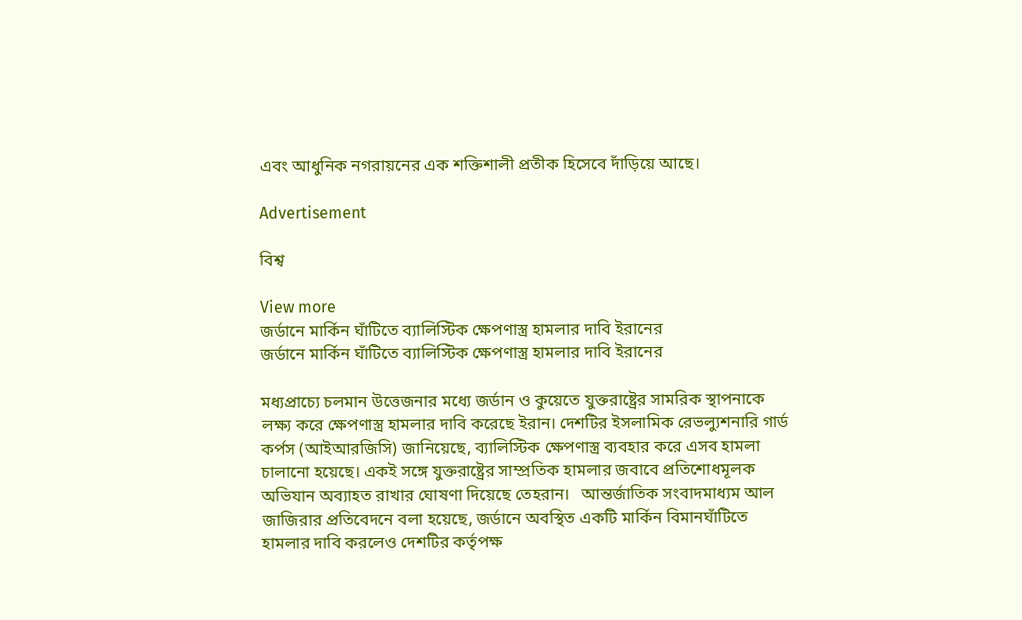এবং আধুনিক নগরায়নের এক শক্তিশালী প্রতীক হিসেবে দাঁড়িয়ে আছে।

Advertisement

বিশ্ব

View more
জর্ডানে মার্কিন ঘাঁটিতে ব্যালিস্টিক ক্ষেপণাস্ত্র হামলার দাবি ইরানের
জর্ডানে মার্কিন ঘাঁটিতে ব্যালিস্টিক ক্ষেপণাস্ত্র হামলার দাবি ইরানের

মধ্যপ্রাচ্যে চলমান উত্তেজনার মধ্যে জর্ডান ও কুয়েতে যুক্তরাষ্ট্রের সামরিক স্থাপনাকে লক্ষ্য করে ক্ষেপণাস্ত্র হামলার দাবি করেছে ইরান। দেশটির ইসলামিক রেভল্যুশনারি গার্ড কর্পস (আইআরজিসি) জানিয়েছে, ব্যালিস্টিক ক্ষেপণাস্ত্র ব্যবহার করে এসব হামলা চালানো হয়েছে। একই সঙ্গে যুক্তরাষ্ট্রের সাম্প্রতিক হামলার জবাবে প্রতিশোধমূলক অভিযান অব্যাহত রাখার ঘোষণা দিয়েছে তেহরান।   আন্তর্জাতিক সংবাদমাধ্যম আল জাজিরার প্রতিবেদনে বলা হয়েছে, জর্ডানে অবস্থিত একটি মার্কিন বিমানঘাঁটিতে হামলার দাবি করলেও দেশটির কর্তৃপক্ষ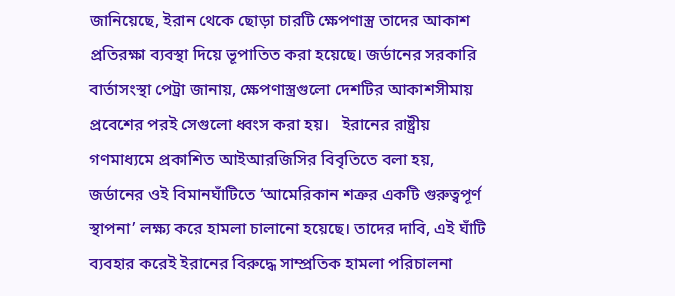জানিয়েছে, ইরান থেকে ছোড়া চারটি ক্ষেপণাস্ত্র তাদের আকাশ প্রতিরক্ষা ব্যবস্থা দিয়ে ভূপাতিত করা হয়েছে। জর্ডানের সরকারি বার্তাসংস্থা পেট্রা জানায়, ক্ষেপণাস্ত্রগুলো দেশটির আকাশসীমায় প্রবেশের পরই সেগুলো ধ্বংস করা হয়।   ইরানের রাষ্ট্রীয় গণমাধ্যমে প্রকাশিত আইআরজিসির বিবৃতিতে বলা হয়, জর্ডানের ওই বিমানঘাঁটিতে ‘আমেরিকান শত্রুর একটি গুরুত্বপূর্ণ স্থাপনা’ লক্ষ্য করে হামলা চালানো হয়েছে। তাদের দাবি, এই ঘাঁটি ব্যবহার করেই ইরানের বিরুদ্ধে সাম্প্রতিক হামলা পরিচালনা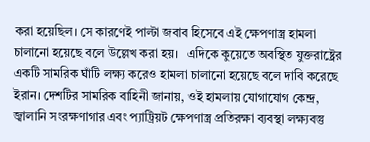করা হয়েছিল। সে কারণেই পাল্টা জবাব হিসেবে এই ক্ষেপণাস্ত্র হামলা চালানো হয়েছে বলে উল্লেখ করা হয়।   এদিকে কুয়েতে অবস্থিত যুক্তরাষ্ট্রের একটি সামরিক ঘাঁটি লক্ষ্য করেও হামলা চালানো হয়েছে বলে দাবি করেছে ইরান। দেশটির সামরিক বাহিনী জানায়, ওই হামলায় যোগাযোগ কেন্দ্র, জ্বালানি সংরক্ষণাগার এবং প্যাট্রিয়ট ক্ষেপণাস্ত্র প্রতিরক্ষা ব্যবস্থা লক্ষ্যবস্তু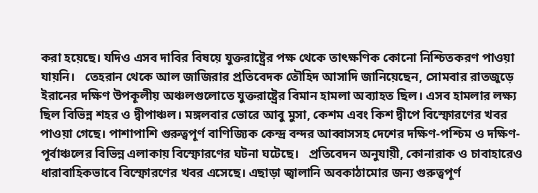করা হয়েছে। যদিও এসব দাবির বিষয়ে যুক্তরাষ্ট্রের পক্ষ থেকে তাৎক্ষণিক কোনো নিশ্চিতকরণ পাওয়া যায়নি।   তেহরান থেকে আল জাজিরার প্রতিবেদক তৌহিদ আসাদি জানিয়েছেন, সোমবার রাতজুড়ে ইরানের দক্ষিণ উপকূলীয় অঞ্চলগুলোতে যুক্তরাষ্ট্রের বিমান হামলা অব্যাহত ছিল। এসব হামলার লক্ষ্য ছিল বিভিন্ন শহর ও দ্বীপাঞ্চল। মঙ্গলবার ভোরে আবু মুসা, কেশম এবং কিশ দ্বীপে বিস্ফোরণের খবর পাওয়া গেছে। পাশাপাশি গুরুত্বপূর্ণ বাণিজ্যিক কেন্দ্র বন্দর আব্বাসসহ দেশের দক্ষিণ-পশ্চিম ও দক্ষিণ-পূর্বাঞ্চলের বিভিন্ন এলাকায় বিস্ফোরণের ঘটনা ঘটেছে।   প্রতিবেদন অনুযায়ী, কোনারাক ও চাবাহারেও ধারাবাহিকভাবে বিস্ফোরণের খবর এসেছে। এছাড়া জ্বালানি অবকাঠামোর জন্য গুরুত্বপূর্ণ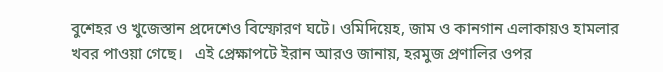বুশেহর ও খুজেস্তান প্রদেশেও বিস্ফোরণ ঘটে। ওমিদিয়েহ, জাম ও কানগান এলাকায়ও হামলার খবর পাওয়া গেছে।   এই প্রেক্ষাপটে ইরান আরও জানায়, হরমুজ প্রণালির ওপর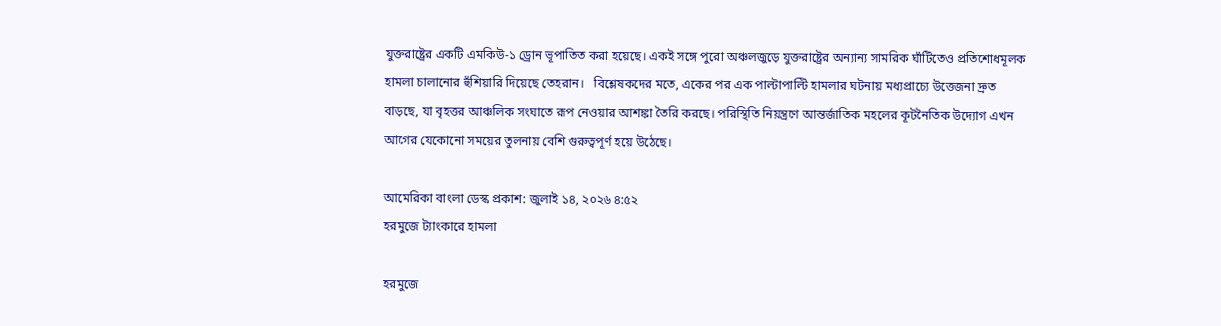যুক্তরাষ্ট্রের একটি এমকিউ-১ ড্রোন ভূপাতিত করা হয়েছে। একই সঙ্গে পুরো অঞ্চলজুড়ে যুক্তরাষ্ট্রের অন্যান্য সামরিক ঘাঁটিতেও প্রতিশোধমূলক হামলা চালানোর হুঁশিয়ারি দিয়েছে তেহরান।   বিশ্লেষকদের মতে, একের পর এক পাল্টাপাল্টি হামলার ঘটনায় মধ্যপ্রাচ্যে উত্তেজনা দ্রুত বাড়ছে, যা বৃহত্তর আঞ্চলিক সংঘাতে রূপ নেওয়ার আশঙ্কা তৈরি করছে। পরিস্থিতি নিয়ন্ত্রণে আন্তর্জাতিক মহলের কূটনৈতিক উদ্যোগ এখন আগের যেকোনো সময়ের তুলনায় বেশি গুরুত্বপূর্ণ হয়ে উঠেছে।

আমেরিকা বাংলা ডেস্ক প্রকাশ: জুলাই ১৪, ২০২৬ ৪:৫২
হরমুজে ট্যাংকারে হামলা

হরমুজে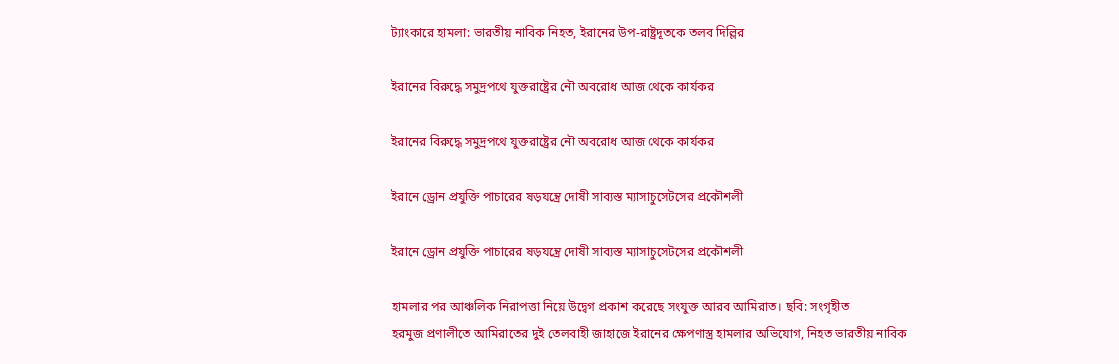ট্যাংকারে হামলা: ভারতীয় নাবিক নিহত, ইরানের উপ-রাষ্ট্রদূতকে তলব দিল্লির

ইরানের বিরুদ্ধে সমুদ্রপথে যুক্তরাষ্ট্রের নৌ অবরোধ আজ থেকে কার্যকর

ইরানের বিরুদ্ধে সমুদ্রপথে যুক্তরাষ্ট্রের নৌ অবরোধ আজ থেকে কার্যকর

ইরানে ড্রোন প্রযুক্তি পাচারের ষড়যন্ত্রে দোষী সাব্যস্ত ম্যাসাচুসেটসের প্রকৌশলী

ইরানে ড্রোন প্রযুক্তি পাচারের ষড়যন্ত্রে দোষী সাব্যস্ত ম্যাসাচুসেটসের প্রকৌশলী

হামলার পর আঞ্চলিক নিরাপত্তা নিয়ে উদ্বেগ প্রকাশ করেছে সংযুক্ত আরব আমিরাত। ছবি: সংগৃহীত
হরমুজ প্রণালীতে আমিরাতের দুই তেলবাহী জাহাজে ইরানের ক্ষেপণাস্ত্র হামলার অভিযোগ, নিহত ভারতীয় নাবিক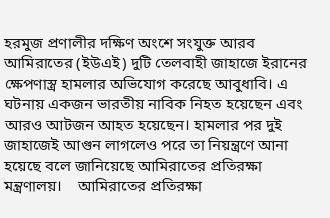হরমুজ প্রণালীর দক্ষিণ অংশে সংযুক্ত আরব আমিরাতের (ইউএই) দুটি তেলবাহী জাহাজে ইরানের ক্ষেপণাস্ত্র হামলার অভিযোগ করেছে আবুধাবি। এ ঘটনায় একজন ভারতীয় নাবিক নিহত হয়েছেন এবং আরও আটজন আহত হয়েছেন। হামলার পর দুই জাহাজেই আগুন লাগলেও পরে তা নিয়ন্ত্রণে আনা হয়েছে বলে জানিয়েছে আমিরাতের প্রতিরক্ষা মন্ত্রণালয়।    আমিরাতের প্রতিরক্ষা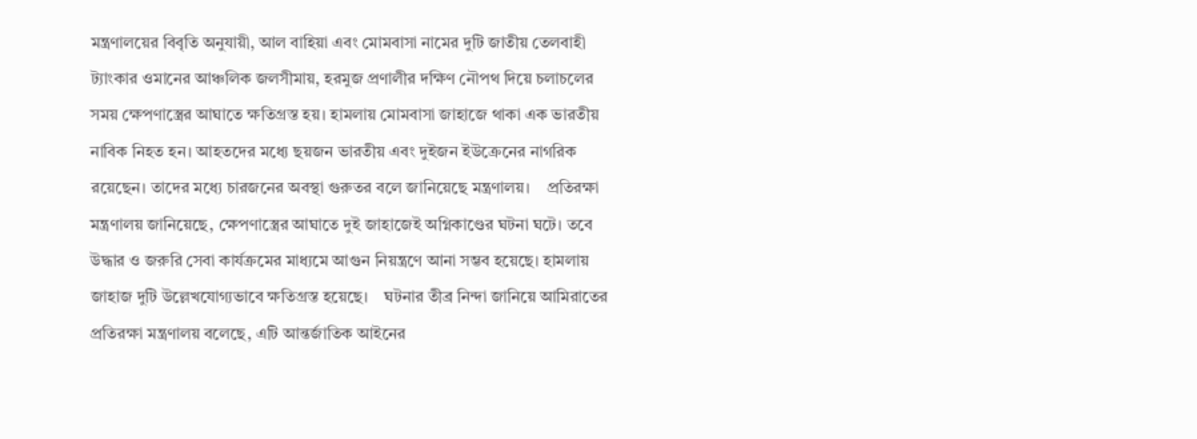মন্ত্রণালয়ের বিবৃতি অনুযায়ী, আল বাহিয়া এবং মোমবাসা নামের দুটি জাতীয় তেলবাহী ট্যাংকার ওমানের আঞ্চলিক জলসীমায়, হরমুজ প্রণালীর দক্ষিণ নৌপথ দিয়ে চলাচলের সময় ক্ষেপণাস্ত্রের আঘাতে ক্ষতিগ্রস্ত হয়। হামলায় মোমবাসা জাহাজে থাকা এক ভারতীয় নাবিক নিহত হন। আহতদের মধ্যে ছয়জন ভারতীয় এবং দুইজন ইউক্রেনের নাগরিক রয়েছেন। তাদের মধ্যে চারজনের অবস্থা গুরুতর বলে জানিয়েছে মন্ত্রণালয়।    প্রতিরক্ষা মন্ত্রণালয় জানিয়েছে, ক্ষেপণাস্ত্রের আঘাতে দুই জাহাজেই অগ্নিকাণ্ডের ঘটনা ঘটে। তবে উদ্ধার ও জরুরি সেবা কার্যক্রমের মাধ্যমে আগুন নিয়ন্ত্রণে আনা সম্ভব হয়েছে। হামলায় জাহাজ দুটি উল্লেখযোগ্যভাবে ক্ষতিগ্রস্ত হয়েছে।    ঘটনার তীব্র নিন্দা জানিয়ে আমিরাতের প্রতিরক্ষা মন্ত্রণালয় বলেছে, এটি আন্তর্জাতিক আইনের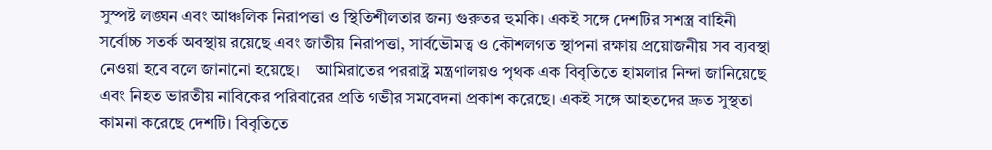সুস্পষ্ট লঙ্ঘন এবং আঞ্চলিক নিরাপত্তা ও স্থিতিশীলতার জন্য গুরুতর হুমকি। একই সঙ্গে দেশটির সশস্ত্র বাহিনী সর্বোচ্চ সতর্ক অবস্থায় রয়েছে এবং জাতীয় নিরাপত্তা, সার্বভৌমত্ব ও কৌশলগত স্থাপনা রক্ষায় প্রয়োজনীয় সব ব্যবস্থা নেওয়া হবে বলে জানানো হয়েছে।    আমিরাতের পররাষ্ট্র মন্ত্রণালয়ও পৃথক এক বিবৃতিতে হামলার নিন্দা জানিয়েছে এবং নিহত ভারতীয় নাবিকের পরিবারের প্রতি গভীর সমবেদনা প্রকাশ করেছে। একই সঙ্গে আহতদের দ্রুত সুস্থতা কামনা করেছে দেশটি। বিবৃতিতে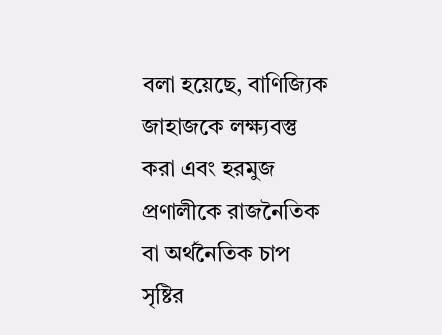বলা হয়েছে, বাণিজ্যিক জাহাজকে লক্ষ্যবস্তু করা এবং হরমুজ প্রণালীকে রাজনৈতিক বা অর্থনৈতিক চাপ সৃষ্টির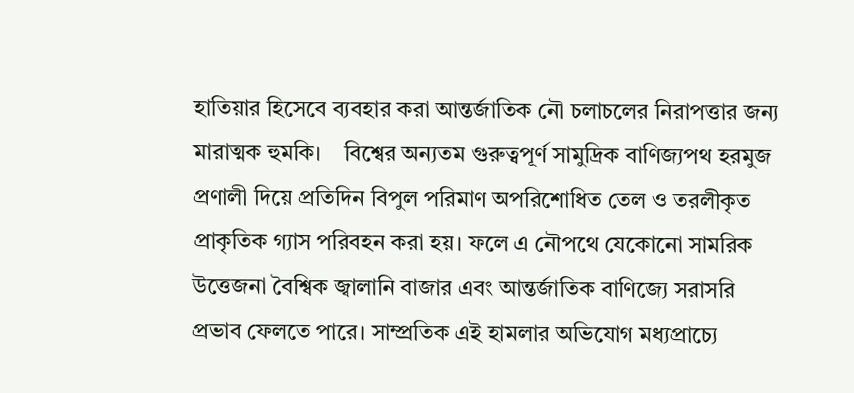হাতিয়ার হিসেবে ব্যবহার করা আন্তর্জাতিক নৌ চলাচলের নিরাপত্তার জন্য মারাত্মক হুমকি।    বিশ্বের অন্যতম গুরুত্বপূর্ণ সামুদ্রিক বাণিজ্যপথ হরমুজ প্রণালী দিয়ে প্রতিদিন বিপুল পরিমাণ অপরিশোধিত তেল ও তরলীকৃত প্রাকৃতিক গ্যাস পরিবহন করা হয়। ফলে এ নৌপথে যেকোনো সামরিক উত্তেজনা বৈশ্বিক জ্বালানি বাজার এবং আন্তর্জাতিক বাণিজ্যে সরাসরি প্রভাব ফেলতে পারে। সাম্প্রতিক এই হামলার অভিযোগ মধ্যপ্রাচ্যে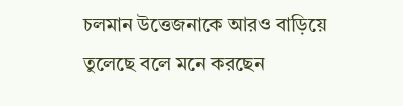চলমান উত্তেজনাকে আরও বাড়িয়ে তুলেছে বলে মনে করছেন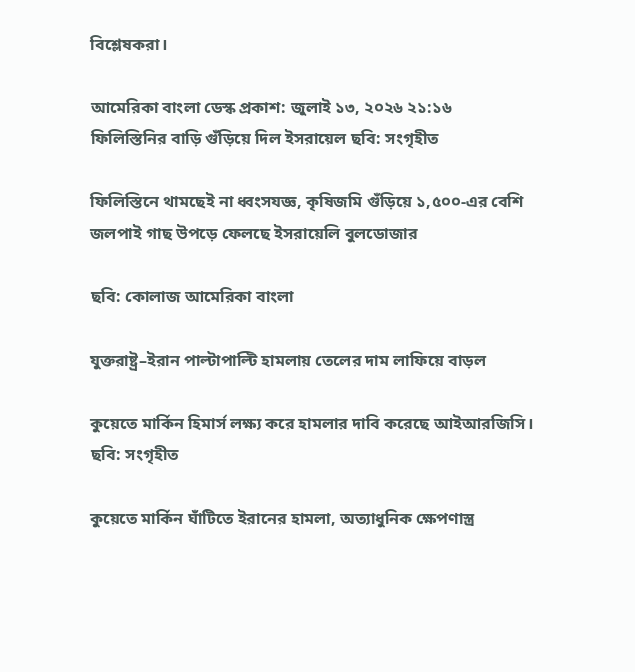বিশ্লেষকরা।

আমেরিকা বাংলা ডেস্ক প্রকাশ: জুলাই ১৩, ২০২৬ ২১:১৬
ফিলিস্তিনির বাড়ি গুঁড়িয়ে দিল ইসরায়েল ছবি: সংগৃহীত

ফিলিস্তিনে থামছেই না ধ্বংসযজ্ঞ, কৃষিজমি গুঁড়িয়ে ১,৫০০-এর বেশি জলপাই গাছ উপড়ে ফেলছে ইসরায়েলি বুলডোজার

ছবি: কোলাজ আমেরিকা বাংলা

যুক্তরাষ্ট্র–ইরান পাল্টাপাল্টি হামলায় তেলের দাম লাফিয়ে বাড়ল

কুয়েতে মার্কিন হিমার্স লক্ষ্য করে হামলার দাবি করেছে আইআরজিসি। ছবি: সংগৃহীত

কুয়েতে মার্কিন ঘাঁটিতে ইরানের হামলা, অত্যাধুনিক ক্ষেপণাস্ত্র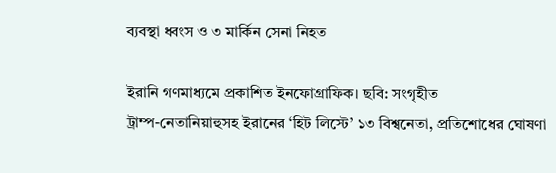ব্যবস্থা ধ্বংস ও ৩ মার্কিন সেনা নিহত

ইরানি গণমাধ্যমে প্রকাশিত ইনফোগ্রাফিক। ছবি: সংগৃহীত
ট্রাম্প-নেতানিয়াহুসহ ইরানের ‘হিট লিস্টে’ ১৩ বিশ্বনেতা, প্রতিশোধের ঘোষণা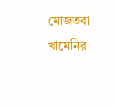মোজতবা খামেনির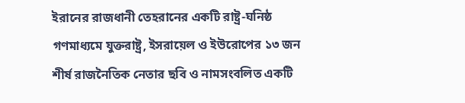ইরানের রাজধানী তেহরানের একটি রাষ্ট্র-ঘনিষ্ঠ গণমাধ্যমে যুক্তরাষ্ট্র, ইসরায়েল ও ইউরোপের ১৩ জন শীর্ষ রাজনৈতিক নেতার ছবি ও নামসংবলিত একটি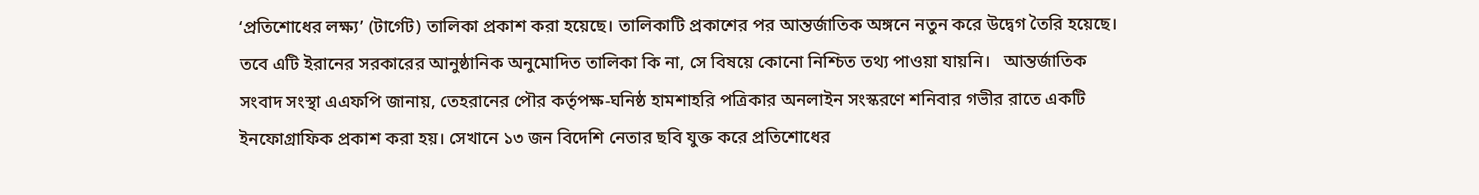‘প্রতিশোধের লক্ষ্য’ (টার্গেট) তালিকা প্রকাশ করা হয়েছে। তালিকাটি প্রকাশের পর আন্তর্জাতিক অঙ্গনে নতুন করে উদ্বেগ তৈরি হয়েছে। তবে এটি ইরানের সরকারের আনুষ্ঠানিক অনুমোদিত তালিকা কি না, সে বিষয়ে কোনো নিশ্চিত তথ্য পাওয়া যায়নি।   আন্তর্জাতিক সংবাদ সংস্থা এএফপি জানায়, তেহরানের পৌর কর্তৃপক্ষ-ঘনিষ্ঠ হামশাহরি পত্রিকার অনলাইন সংস্করণে শনিবার গভীর রাতে একটি ইনফোগ্রাফিক প্রকাশ করা হয়। সেখানে ১৩ জন বিদেশি নেতার ছবি যুক্ত করে প্রতিশোধের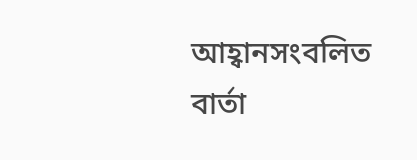আহ্বানসংবলিত বার্তা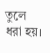তুলে ধরা হয়।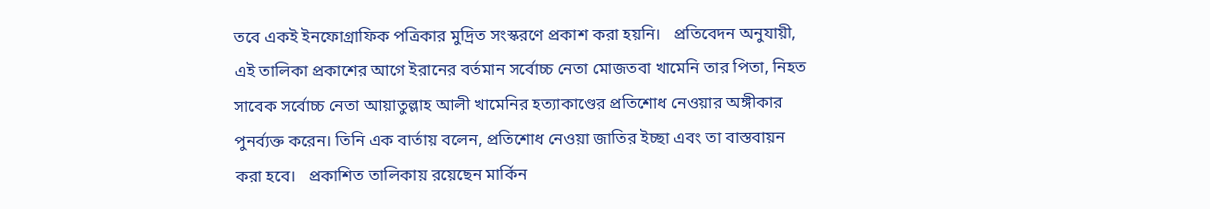তবে একই ইনফোগ্রাফিক পত্রিকার মুদ্রিত সংস্করণে প্রকাশ করা হয়নি।   প্রতিবেদন অনুযায়ী, এই তালিকা প্রকাশের আগে ইরানের বর্তমান সর্বোচ্চ নেতা মোজতবা খামেনি তার পিতা, নিহত সাবেক সর্বোচ্চ নেতা আয়াতুল্লাহ আলী খামেনির হত্যাকাণ্ডের প্রতিশোধ নেওয়ার অঙ্গীকার পুনর্ব্যক্ত করেন। তিনি এক বার্তায় বলেন, প্রতিশোধ নেওয়া জাতির ইচ্ছা এবং তা বাস্তবায়ন করা হবে।   প্রকাশিত তালিকায় রয়েছেন মার্কিন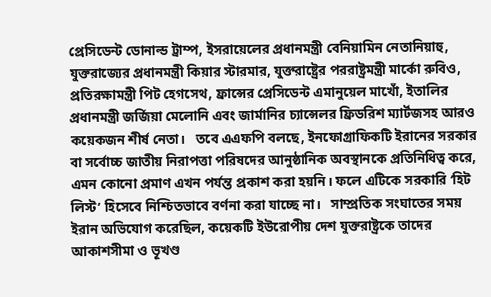প্রেসিডেন্ট ডোনাল্ড ট্রাম্প, ইসরায়েলের প্রধানমন্ত্রী বেনিয়ামিন নেতানিয়াহু, যুক্তরাজ্যের প্রধানমন্ত্রী কিয়ার স্টারমার, যুক্তরাষ্ট্রের পররাষ্ট্রমন্ত্রী মার্কো রুবিও, প্রতিরক্ষামন্ত্রী পিট হেগসেথ, ফ্রান্সের প্রেসিডেন্ট এমানুয়েল মাখোঁ, ইতালির প্রধানমন্ত্রী জর্জিয়া মেলোনি এবং জার্মানির চ্যান্সেলর ফ্রিডরিশ ম্যার্টজসহ আরও কয়েকজন শীর্ষ নেতা।   তবে এএফপি বলছে, ইনফোগ্রাফিকটি ইরানের সরকার বা সর্বোচ্চ জাতীয় নিরাপত্তা পরিষদের আনুষ্ঠানিক অবস্থানকে প্রতিনিধিত্ব করে, এমন কোনো প্রমাণ এখন পর্যন্ত প্রকাশ করা হয়নি। ফলে এটিকে সরকারি ‘হিট লিস্ট’ হিসেবে নিশ্চিতভাবে বর্ণনা করা যাচ্ছে না।   সাম্প্রতিক সংঘাতের সময় ইরান অভিযোগ করেছিল, কয়েকটি ইউরোপীয় দেশ যুক্তরাষ্ট্রকে তাদের আকাশসীমা ও ভূখণ্ড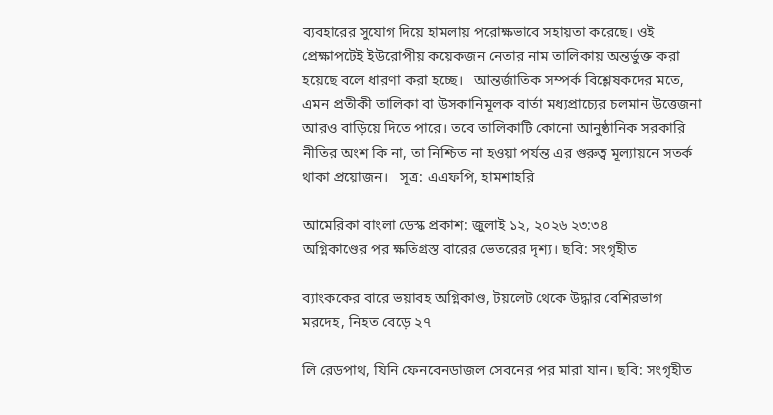ব্যবহারের সুযোগ দিয়ে হামলায় পরোক্ষভাবে সহায়তা করেছে। ওই প্রেক্ষাপটেই ইউরোপীয় কয়েকজন নেতার নাম তালিকায় অন্তর্ভুক্ত করা হয়েছে বলে ধারণা করা হচ্ছে।   আন্তর্জাতিক সম্পর্ক বিশ্লেষকদের মতে, এমন প্রতীকী তালিকা বা উসকানিমূলক বার্তা মধ্যপ্রাচ্যের চলমান উত্তেজনা আরও বাড়িয়ে দিতে পারে। তবে তালিকাটি কোনো আনুষ্ঠানিক সরকারি নীতির অংশ কি না, তা নিশ্চিত না হওয়া পর্যন্ত এর গুরুত্ব মূল্যায়নে সতর্ক থাকা প্রয়োজন।   সূত্র: এএফপি, হামশাহরি

আমেরিকা বাংলা ডেস্ক প্রকাশ: জুলাই ১২, ২০২৬ ২৩:৩৪
অগ্নিকাণ্ডের পর ক্ষতিগ্রস্ত বারের ভেতরের দৃশ্য। ছবি: সংগৃহীত

ব্যাংককের বারে ভয়াবহ অগ্নিকাণ্ড, টয়লেট থেকে উদ্ধার বেশিরভাগ মরদেহ, নিহত বেড়ে ২৭

লি রেডপাথ, যিনি ফেনবেনডাজল সেবনের পর মারা যান। ছবি: সংগৃহীত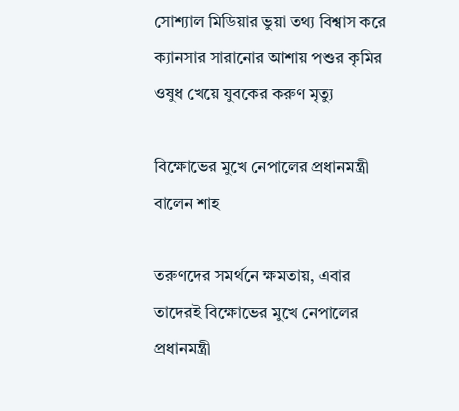সোশ্যাল মিডিয়ার ভুয়া তথ্য বিশ্বাস করে ক্যানসার সারানোর আশায় পশুর কৃমির ওষুধ খেয়ে যুবকের করুণ মৃত্যু

বিক্ষোভের মুখে নেপালের প্রধানমন্ত্রী বালেন শাহ

তরুণদের সমর্থনে ক্ষমতায়, এবার তাদেরই বিক্ষোভের মুখে নেপালের প্রধানমন্ত্রী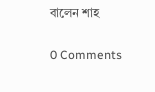বালেন শাহ

0 Comments